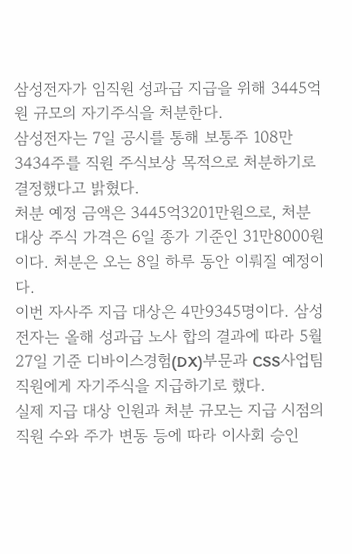삼성전자가 임직원 성과급 지급을 위해 3445억원 규모의 자기주식을 처분한다.
삼성전자는 7일 공시를 통해 보통주 108만3434주를 직원 주식보상 목적으로 처분하기로 결정했다고 밝혔다.
처분 예정 금액은 3445억3201만원으로, 처분 대상 주식 가격은 6일 종가 기준인 31만8000원이다. 처분은 오는 8일 하루 동안 이뤄질 예정이다.
이번 자사주 지급 대상은 4만9345명이다. 삼성전자는 올해 성과급 노사 합의 결과에 따라 5월 27일 기준 디바이스경험(DX)부문과 CSS사업팀 직원에게 자기주식을 지급하기로 했다.
실제 지급 대상 인원과 처분 규모는 지급 시점의 직원 수와 주가 변동 등에 따라 이사회 승인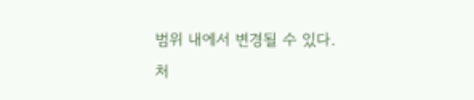범위 내에서 변경될 수 있다.
처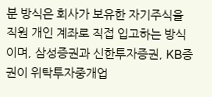분 방식은 회사가 보유한 자기주식을 직원 개인 계좌로 직접 입고하는 방식이며, 삼성증권과 신한투자증권, KB증권이 위탁투자중개업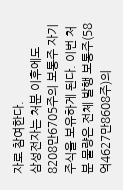자로 참여한다.
삼성전자는 처분 이후에도 8208만6705주의 보통주 자기주식을 보유하게 된다. 이번 처분 물량은 전체 발행 보통주(58억4627만8608주)의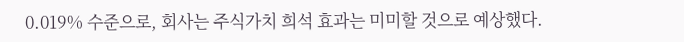0.019% 수준으로, 회사는 주식가치 희석 효과는 미미할 것으로 예상했다.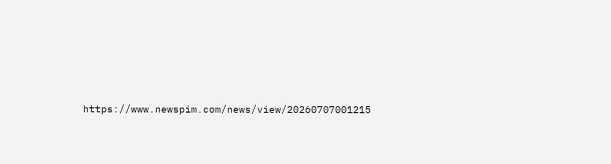https://www.newspim.com/news/view/20260707001215